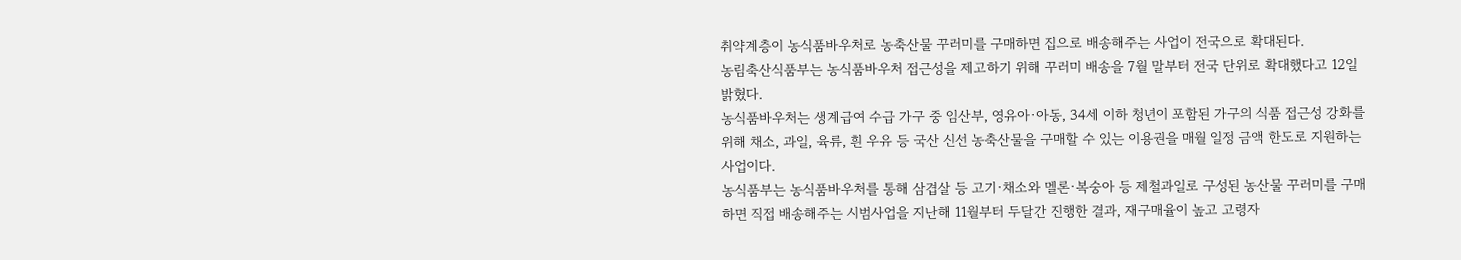취약계층이 농식품바우처로 농축산물 꾸러미를 구매하면 집으로 배송해주는 사업이 전국으로 확대된다.
농림축산식품부는 농식품바우처 접근성을 제고하기 위해 꾸러미 배송을 7월 말부터 전국 단위로 확대했다고 12일 밝혔다.
농식품바우처는 생계급여 수급 가구 중 임산부, 영유아·아동, 34세 이하 청년이 포함된 가구의 식품 접근성 강화를 위해 채소, 과일, 육류, 흰 우유 등 국산 신선 농축산물을 구매할 수 있는 이용권을 매월 일정 금액 한도로 지원하는 사업이다.
농식품부는 농식품바우처를 통해 삼겹살 등 고기·채소와 멜론·복숭아 등 제철과일로 구성된 농산물 꾸러미를 구매하면 직접 배송해주는 시범사업을 지난해 11월부터 두달간 진행한 결과, 재구매율이 높고 고령자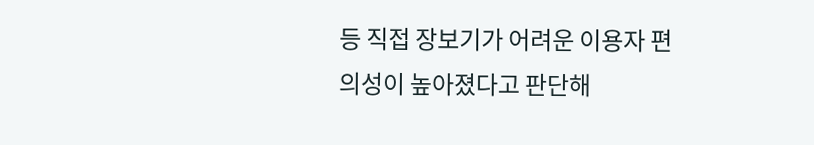등 직접 장보기가 어려운 이용자 편의성이 높아졌다고 판단해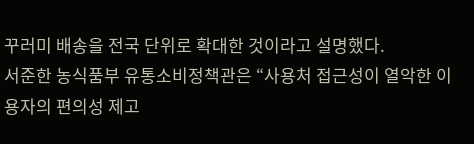꾸러미 배송을 전국 단위로 확대한 것이라고 설명했다.
서준한 농식품부 유통소비정책관은 “사용처 접근성이 열악한 이용자의 편의성 제고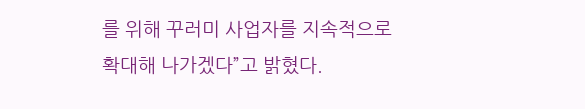를 위해 꾸러미 사업자를 지속적으로 확대해 나가겠다”고 밝혔다.